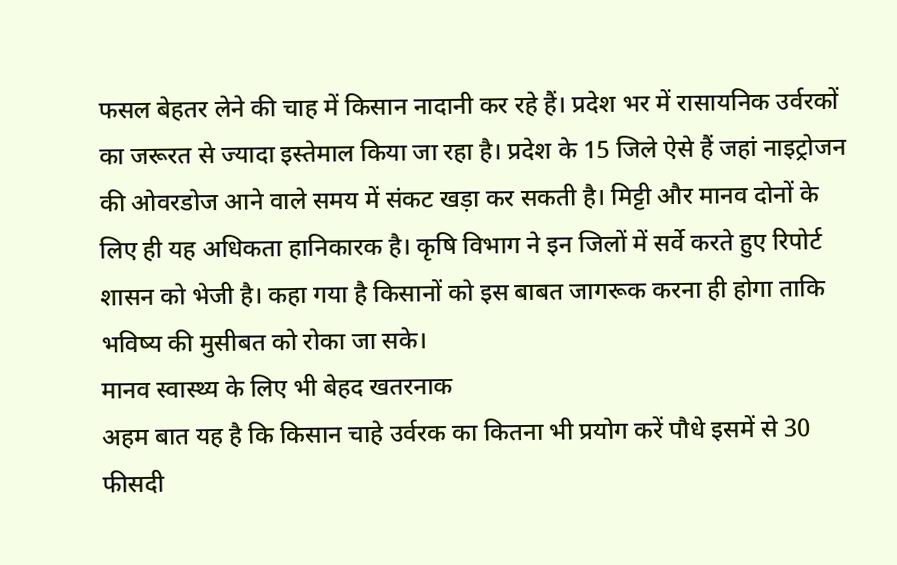फसल बेहतर लेने की चाह में किसान नादानी कर रहे हैं। प्रदेश भर में रासायनिक उर्वरकों का जरूरत से ज्यादा इस्तेमाल किया जा रहा है। प्रदेश के 15 जिले ऐसे हैं जहां नाइट्रोजन की ओवरडोज आने वाले समय में संकट खड़ा कर सकती है। मिट्टी और मानव दोनों के लिए ही यह अधिकता हानिकारक है। कृषि विभाग ने इन जिलों में सर्वे करते हुए रिपोर्ट शासन को भेजी है। कहा गया है किसानों को इस बाबत जागरूक करना ही होगा ताकि भविष्य की मुसीबत को रोका जा सके।
मानव स्वास्थ्य के लिए भी बेहद खतरनाक
अहम बात यह है कि किसान चाहे उर्वरक का कितना भी प्रयोग करें पौधे इसमें से 30 फीसदी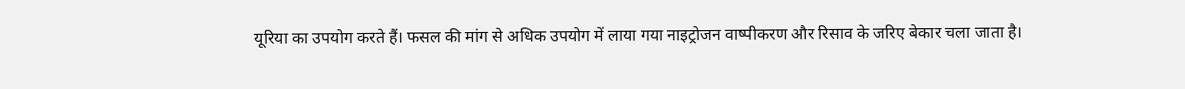यूरिया का उपयोग करते हैं। फसल की मांग से अधिक उपयोग में लाया गया नाइट्रोजन वाष्पीकरण और रिसाव के जरिए बेकार चला जाता है।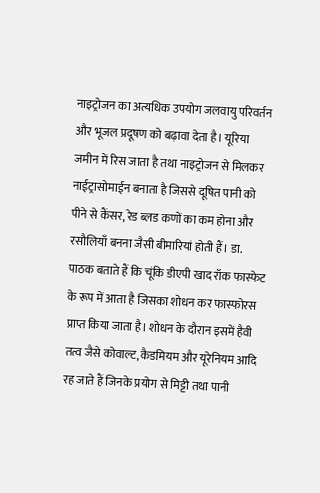नाइट्रोजन का अत्यधिक उपयोग जलवायु परिवर्तन और भूजल प्रदूषण को बढ़ावा देता है। यूरिया जमीन में रिस जाता है तथा नाइट्रोजन से मिलकर नाईट्रासोमाईन बनाता है जिससे दूषित पानी को पीने से कैंसर, रेड ब्लड कणों का कम होना और रसौलियाँ बनना जैसी बीमारियां होती हैं। डा. पाठक बताते हैं कि चूंकि डीएपी खाद रॉक फास्फेट के रूप में आता है जिसका शोधन कर फास्फोरस प्राप्त किया जाता है। शोधन के दौरान इसमें हैवी तत्व जैसे कोवाल्ट, कैडमियम और यूरेनियम आदि रह जाते हैं जिनके प्रयोग से मिट्टी तथा पानी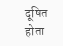दूषित होता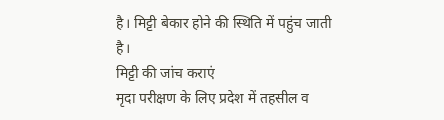है। मिट्टी बेकार होने की स्थिति में पहुंच जाती है।
मिट्टी की जांच कराएं
मृदा परीक्षण के लिए प्रदेश में तहसील व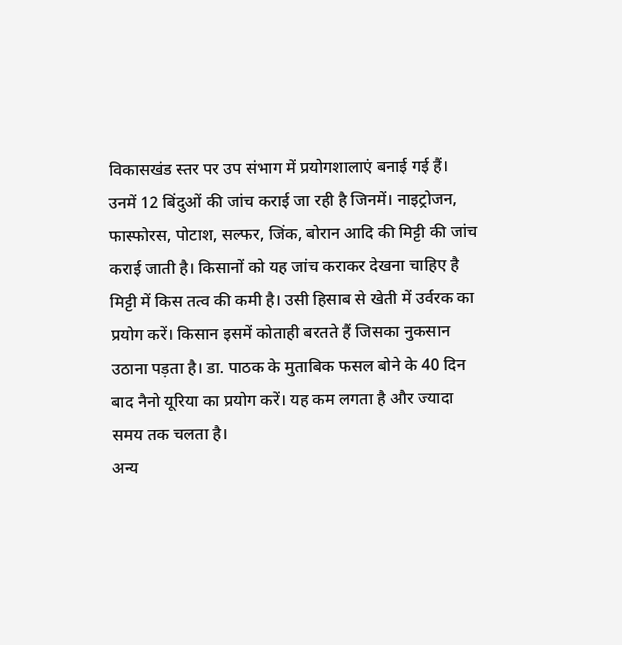विकासखंड स्तर पर उप संभाग में प्रयोगशालाएं बनाई गई हैं। उनमें 12 बिंदुओं की जांच कराई जा रही है जिनमें। नाइट्रोजन, फास्फोरस, पोटाश, सल्फर, जिंक, बोरान आदि की मिट्टी की जांच कराई जाती है। किसानों को यह जांच कराकर देखना चाहिए है मिट्टी में किस तत्व की कमी है। उसी हिसाब से खेती में उर्वरक का प्रयोग करें। किसान इसमें कोताही बरतते हैं जिसका नुकसान उठाना पड़ता है। डा. पाठक के मुताबिक फसल बोने के 40 दिन बाद नैनो यूरिया का प्रयोग करें। यह कम लगता है और ज्यादा समय तक चलता है।
अन्य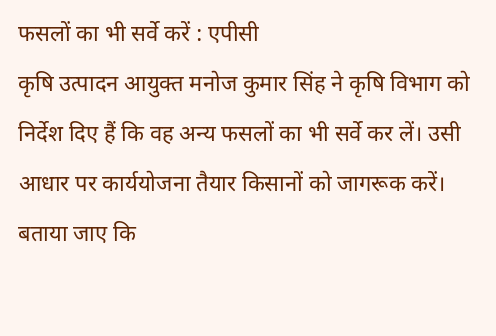फसलों का भी सर्वे करें : एपीसी
कृषि उत्पादन आयुक्त मनोज कुमार सिंह ने कृषि विभाग को निर्देश दिए हैं कि वह अन्य फसलों का भी सर्वे कर लें। उसी आधार पर कार्ययोजना तैयार किसानों को जागरूक करें। बताया जाए कि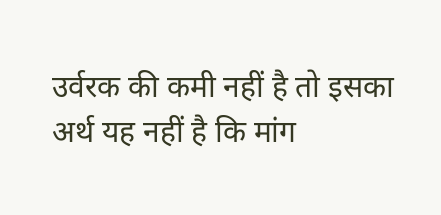उर्वरक की कमी नहीं है तो इसका अर्थ यह नहीं है कि मांग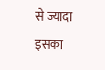से ज्यादा इसका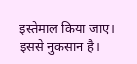इस्तेमाल किया जाए। इससे नुकसान है।